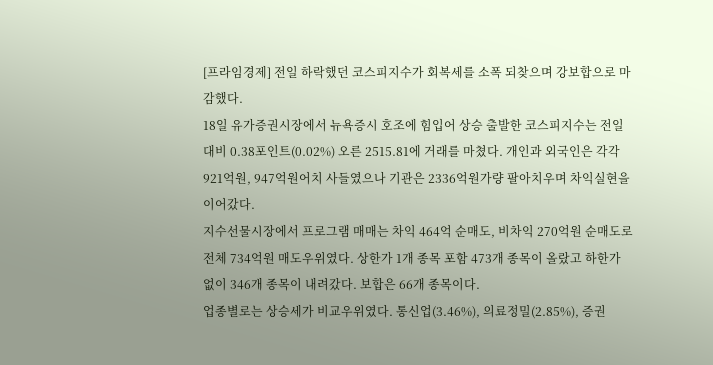[프라임경제] 전일 하락했던 코스피지수가 회복세를 소폭 되찾으며 강보합으로 마감했다.
18일 유가증권시장에서 뉴욕증시 호조에 힘입어 상승 출발한 코스피지수는 전일 대비 0.38포인트(0.02%) 오른 2515.81에 거래를 마쳤다. 개인과 외국인은 각각 921억원, 947억원어치 사들였으나 기관은 2336억원가량 팔아치우며 차익실현을 이어갔다.
지수선물시장에서 프로그램 매매는 차익 464억 순매도, 비차익 270억원 순매도로 전체 734억원 매도우위였다. 상한가 1개 종목 포함 473개 종목이 올랐고 하한가 없이 346개 종목이 내려갔다. 보합은 66개 종목이다.
업종별로는 상승세가 비교우위였다. 통신업(3.46%), 의료정밀(2.85%), 증권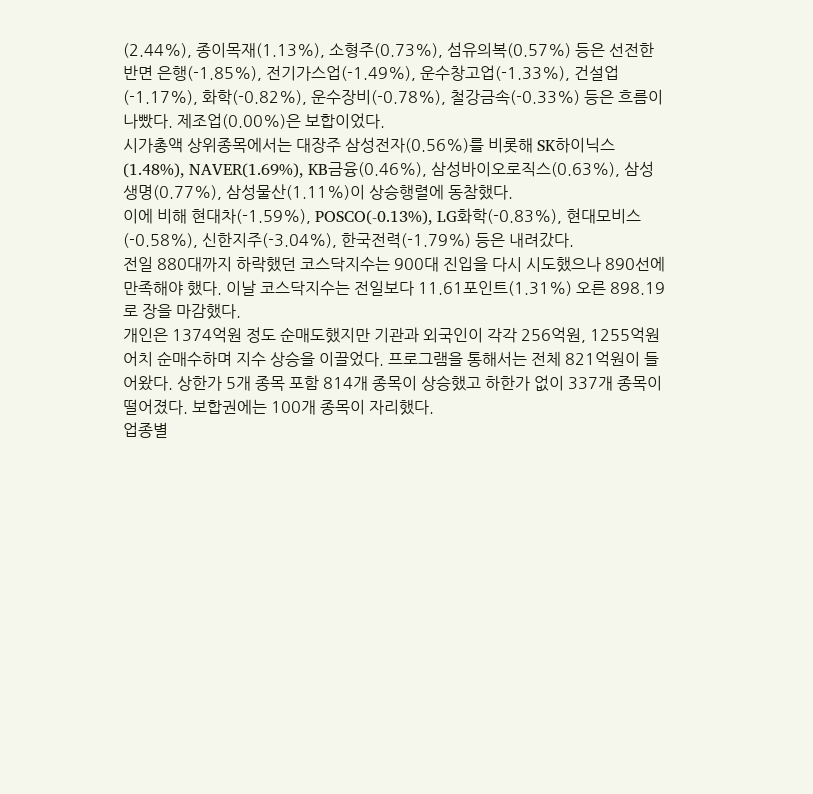(2.44%), 종이목재(1.13%), 소형주(0.73%), 섬유의복(0.57%) 등은 선전한 반면 은행(-1.85%), 전기가스업(-1.49%), 운수창고업(-1.33%), 건설업(-1.17%), 화학(-0.82%), 운수장비(-0.78%), 철강금속(-0.33%) 등은 흐름이 나빴다. 제조업(0.00%)은 보합이었다.
시가총액 상위종목에서는 대장주 삼성전자(0.56%)를 비롯해 SK하이닉스(1.48%), NAVER(1.69%), KB금융(0.46%), 삼성바이오로직스(0.63%), 삼성생명(0.77%), 삼성물산(1.11%)이 상승행렬에 동참했다.
이에 비해 현대차(-1.59%), POSCO(-0.13%), LG화학(-0.83%), 현대모비스(-0.58%), 신한지주(-3.04%), 한국전력(-1.79%) 등은 내려갔다.
전일 880대까지 하락했던 코스닥지수는 900대 진입을 다시 시도했으나 890선에 만족해야 했다. 이날 코스닥지수는 전일보다 11.61포인트(1.31%) 오른 898.19로 장을 마감했다.
개인은 1374억원 정도 순매도했지만 기관과 외국인이 각각 256억원, 1255억원어치 순매수하며 지수 상승을 이끌었다. 프로그램을 통해서는 전체 821억원이 들어왔다. 상한가 5개 종목 포함 814개 종목이 상승했고 하한가 없이 337개 종목이 떨어졌다. 보합권에는 100개 종목이 자리했다.
업종별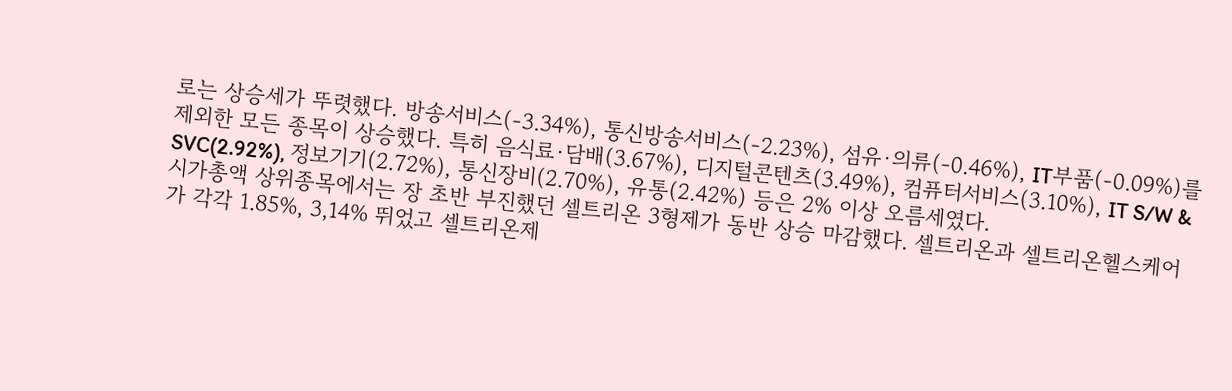로는 상승세가 뚜렷했다. 방송서비스(-3.34%), 통신방송서비스(-2.23%), 섬유·의류(-0.46%), IT부품(-0.09%)를 제외한 모든 종목이 상승했다. 특히 음식료·담배(3.67%), 디지털콘텐츠(3.49%), 컴퓨터서비스(3.10%), IT S/W & SVC(2.92%), 정보기기(2.72%), 통신장비(2.70%), 유통(2.42%) 등은 2% 이상 오름세였다.
시가총액 상위종목에서는 장 초반 부진했던 셀트리온 3형제가 동반 상승 마감했다. 셀트리온과 셀트리온헬스케어가 각각 1.85%, 3,14% 뛰었고 셀트리온제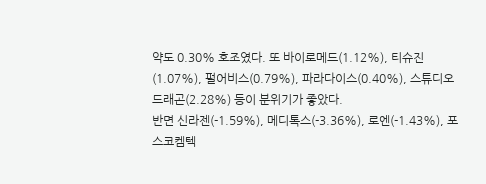약도 0.30% 호조였다. 또 바이로메드(1.12%), 티슈진(1.07%), 펄어비스(0.79%), 파라다이스(0.40%), 스튜디오드래곤(2.28%) 등이 분위기가 좋았다.
반면 신라젠(-1.59%), 메디톡스(-3.36%), 로엔(-1.43%), 포스코켐텍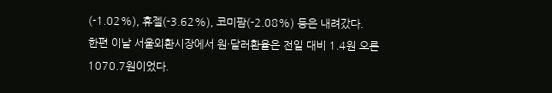(-1.02%), 휴젤(-3.62%), 코미팜(-2.08%) 등은 내려갔다.
한편 이날 서울외환시장에서 원·달러환율은 전일 대비 1.4원 오른 1070.7원이었다.